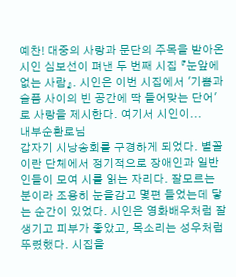예찬! 대중의 사랑과 문단의 주목을 받아온 시인 심보선이 펴낸 두 번째 시집 『눈앞에 없는 사람』. 시인은 이번 시집에서 '기쁨과 슬픔 사이의 빈 공간에 딱 들어맞는 단어'로 사랑을 제시한다. 여기서 시인이...
내부순환로님
갑자기 시낭송회를 구경하게 되었다. 별꼴이란 단체에서 정기적으로 장애인과 일반인들이 모여 시를 읽는 자리다. 잘모르는 분이라 조용히 눈을감고 몇편 들었는데 닿는 순간이 있었다. 시인은 영화배우처럼 잘생기고 피부가 좋았고, 목소리는 성우처럼 뚜렸했다. 시집을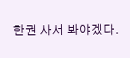한권 사서 봐야겠다.